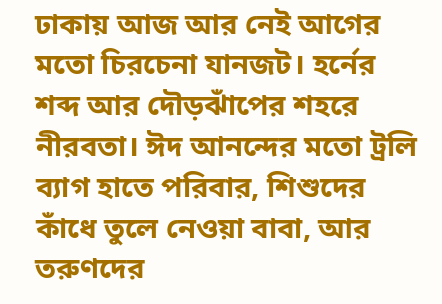ঢাকায় আজ আর নেই আগের মতো চিরচেনা যানজট। হর্নের শব্দ আর দৌড়ঝাঁপের শহরে নীরবতা। ঈদ আনন্দের মতো ট্রলি ব্যাগ হাতে পরিবার, শিশুদের কাঁধে তুলে নেওয়া বাবা, আর তরুণদের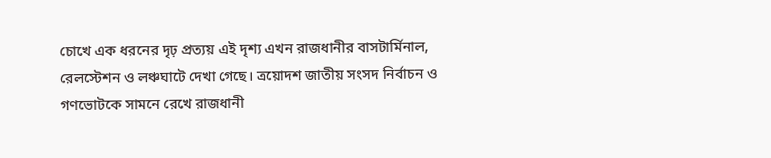চোখে এক ধরনের দৃঢ় প্রত্যয় এই দৃশ্য এখন রাজধানীর বাসটার্মিনাল, রেলস্টেশন ও লঞ্চঘাটে দেখা গেছে। ত্রয়োদশ জাতীয় সংসদ নির্বাচন ও গণভোটকে সামনে রেখে রাজধানী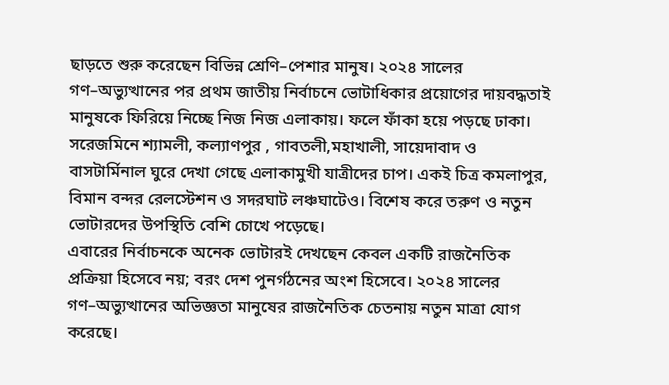ছাড়তে শুরু করেছেন বিভিন্ন শ্রেণি–পেশার মানুষ। ২০২৪ সালের গণ–অভ্যুত্থানের পর প্রথম জাতীয় নির্বাচনে ভোটাধিকার প্রয়োগের দায়বদ্ধতাই মানুষকে ফিরিয়ে নিচ্ছে নিজ নিজ এলাকায়। ফলে ফাঁকা হয়ে পড়ছে ঢাকা।
সরেজমিনে শ্যামলী, কল্যাণপুর , গাবতলী,মহাখালী, সায়েদাবাদ ও বাসটার্মিনাল ঘুরে দেখা গেছে এলাকামুখী যাত্রীদের চাপ। একই চিত্র কমলাপুর, বিমান বন্দর রেলস্টেশন ও সদরঘাট লঞ্চঘাটেও। বিশেষ করে তরুণ ও নতুন ভোটারদের উপস্থিতি বেশি চোখে পড়েছে।
এবারের নির্বাচনকে অনেক ভোটারই দেখছেন কেবল একটি রাজনৈতিক প্রক্রিয়া হিসেবে নয়; বরং দেশ পুনর্গঠনের অংশ হিসেবে। ২০২৪ সালের গণ–অভ্যুত্থানের অভিজ্ঞতা মানুষের রাজনৈতিক চেতনায় নতুন মাত্রা যোগ করেছে।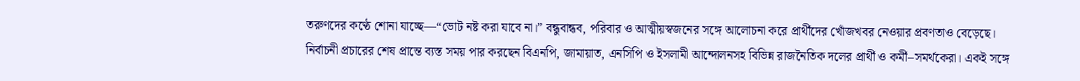তরুণদের কণ্ঠে শোনা যাচ্ছে—“ভোট নষ্ট করা যাবে না।” বন্ধুবান্ধব, পরিবার ও আত্মীয়স্বজনের সঙ্গে আলোচনা করে প্রার্থীদের খোঁজখবর নেওয়ার প্রবণতাও বেড়েছে।
নির্বাচনী প্রচারের শেষ প্রান্তে ব্যস্ত সময় পার করছেন বিএনপি, জামায়াত, এনসিপি ও ইসলামী আন্দোলনসহ বিভিন্ন রাজনৈতিক দলের প্রার্থী ও কর্মী–সমর্থকেরা। একই সঙ্গে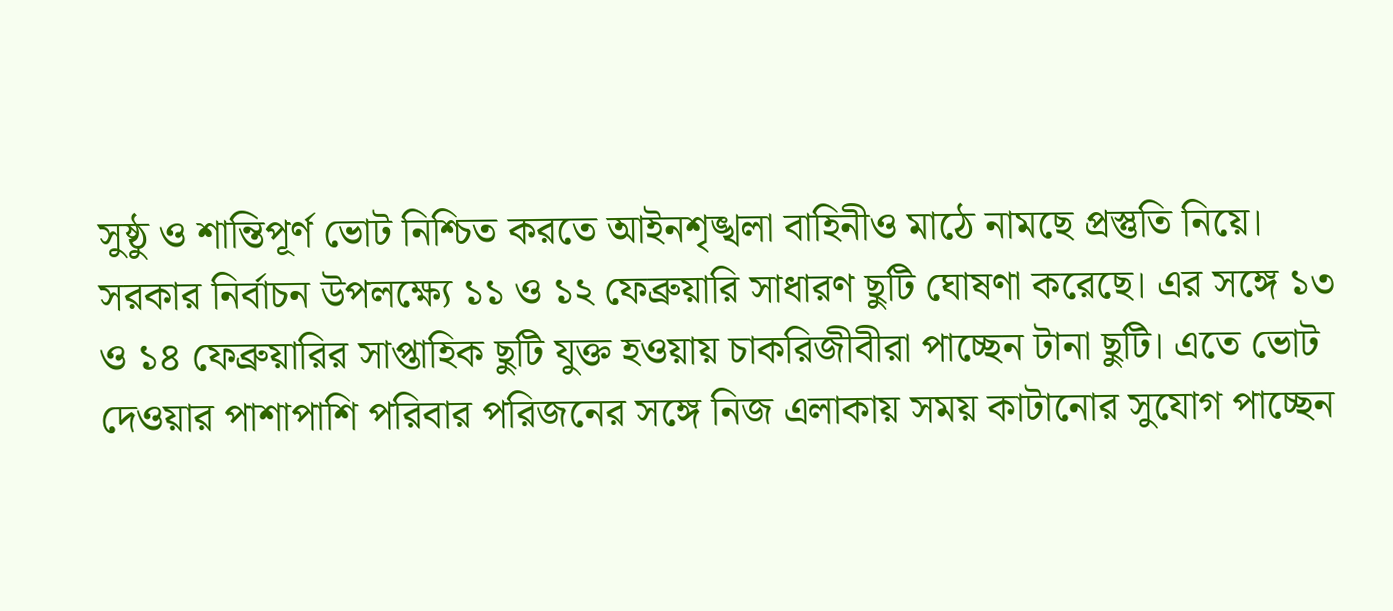সুষ্ঠু ও শান্তিপূর্ণ ভোট নিশ্চিত করতে আইনশৃঙ্খলা বাহিনীও মাঠে নামছে প্রস্তুতি নিয়ে।
সরকার নির্বাচন উপলক্ষ্যে ১১ ও ১২ ফেব্রুয়ারি সাধারণ ছুটি ঘোষণা করেছে। এর সঙ্গে ১৩ ও ১৪ ফেব্রুয়ারির সাপ্তাহিক ছুটি যুক্ত হওয়ায় চাকরিজীবীরা পাচ্ছেন টানা ছুটি। এতে ভোট দেওয়ার পাশাপাশি পরিবার পরিজনের সঙ্গে নিজ এলাকায় সময় কাটানোর সুযোগ পাচ্ছেন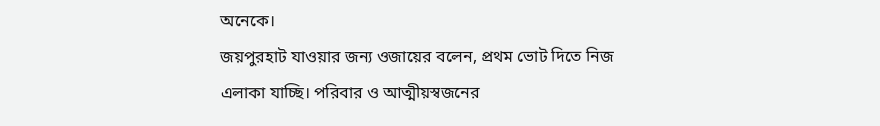অনেকে।
জয়পুরহাট যাওয়ার জন্য ওজায়ের বলেন, প্রথম ভোট দিতে নিজ এলাকা যাচ্ছি। পরিবার ও আত্মীয়স্বজনের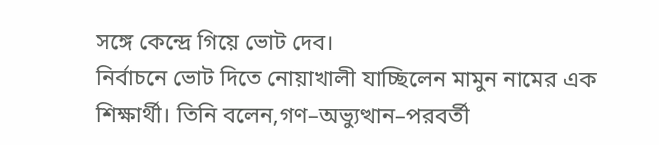সঙ্গে কেন্দ্রে গিয়ে ভোট দেব।
নির্বাচনে ভোট দিতে নোয়াখালী যাচ্ছিলেন মামুন নামের এক শিক্ষার্থী। তিনি বলেন,গণ–অভ্যুত্থান–পরবর্তী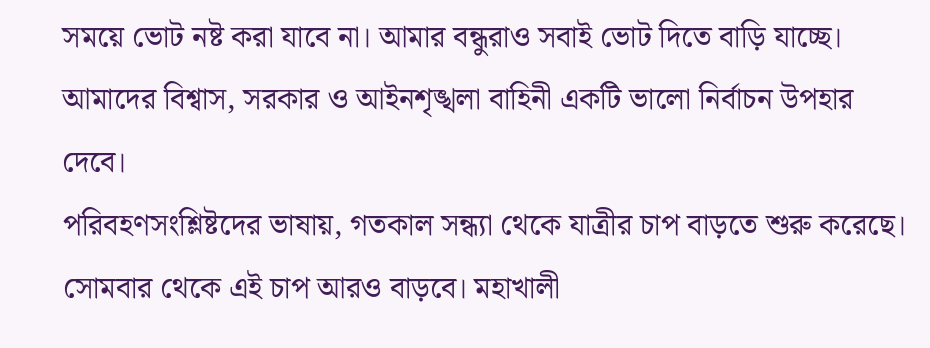সময়ে ভোট নষ্ট করা যাবে না। আমার বন্ধুরাও সবাই ভোট দিতে বাড়ি যাচ্ছে। আমাদের বিশ্বাস, সরকার ও আইনশৃঙ্খলা বাহিনী একটি ভালো নির্বাচন উপহার দেবে।
পরিবহণসংশ্লিষ্টদের ভাষায়, গতকাল সন্ধ্যা থেকে যাত্রীর চাপ বাড়তে শুরু করেছে। সোমবার থেকে এই চাপ আরও বাড়বে। মহাখালী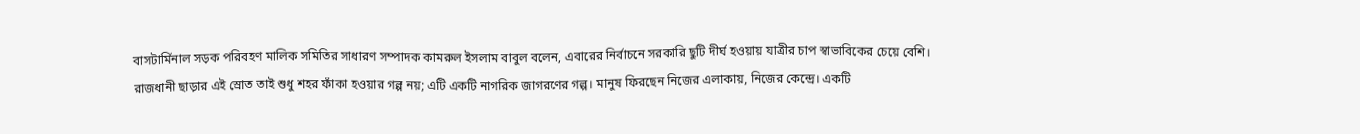বাসটার্মিনাল সড়ক পরিবহণ মালিক সমিতির সাধারণ সম্পাদক কামরুল ইসলাম বাবুল বলেন, এবারের নির্বাচনে সরকারি ছুটি দীর্ঘ হওয়ায় যাত্রীর চাপ স্বাভাবিকের চেয়ে বেশি।
রাজধানী ছাড়ার এই স্রোত তাই শুধু শহর ফাঁকা হওয়ার গল্প নয়; এটি একটি নাগরিক জাগরণের গল্প। মানুষ ফিরছেন নিজের এলাকায়, নিজের কেন্দ্রে। একটি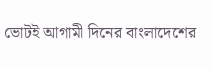ভোটই আগামী দিনের বাংলাদেশের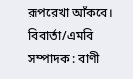রূপরেখা আঁকবে।
বিবার্তা/এমবি
সম্পাদক : বাণী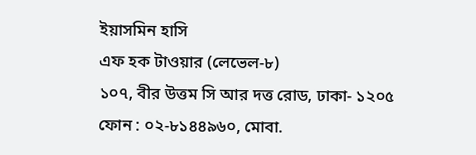ইয়াসমিন হাসি
এফ হক টাওয়ার (লেভেল-৮)
১০৭, বীর উত্তম সি আর দত্ত রোড, ঢাকা- ১২০৫
ফোন : ০২-৮১৪৪৯৬০, মোবা.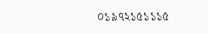০১৯৭২১৫১১১৫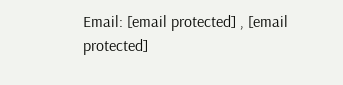Email: [email protected] , [email protected]